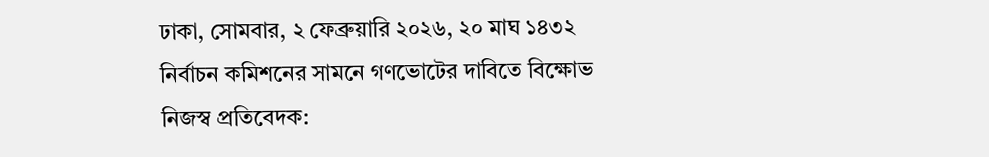ঢাকা, সোমবার, ২ ফেব্রুয়ারি ২০২৬, ২০ মাঘ ১৪৩২
নির্বাচন কমিশনের সামনে গণভোটের দাবিতে বিক্ষোভ
নিজস্ব প্রতিবেদক: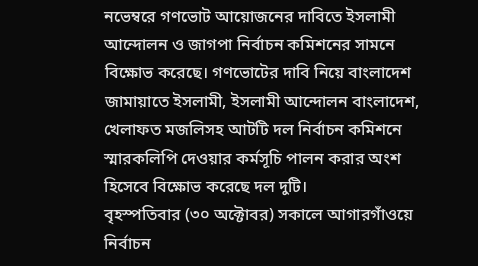নভেম্বরে গণভোট আয়োজনের দাবিতে ইসলামী আন্দোলন ও জাগপা নির্বাচন কমিশনের সামনে বিক্ষোভ করেছে। গণভোটের দাবি নিয়ে বাংলাদেশ জামায়াতে ইসলামী, ইসলামী আন্দোলন বাংলাদেশ, খেলাফত মজলিসহ আটটি দল নির্বাচন কমিশনে স্মারকলিপি দেওয়ার কর্মসূচি পালন করার অংশ হিসেবে বিক্ষোভ করেছে দল দুটি।
বৃহস্পতিবার (৩০ অক্টোবর) সকালে আগারগাঁওয়ে নির্বাচন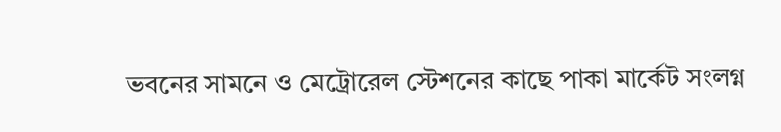ভবনের সামনে ও মেট্রোরেল স্টেশনের কাছে পাকা মার্কেট সংলগ্ন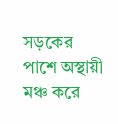সড়কের পাশে অস্থায়ী মঞ্চ করে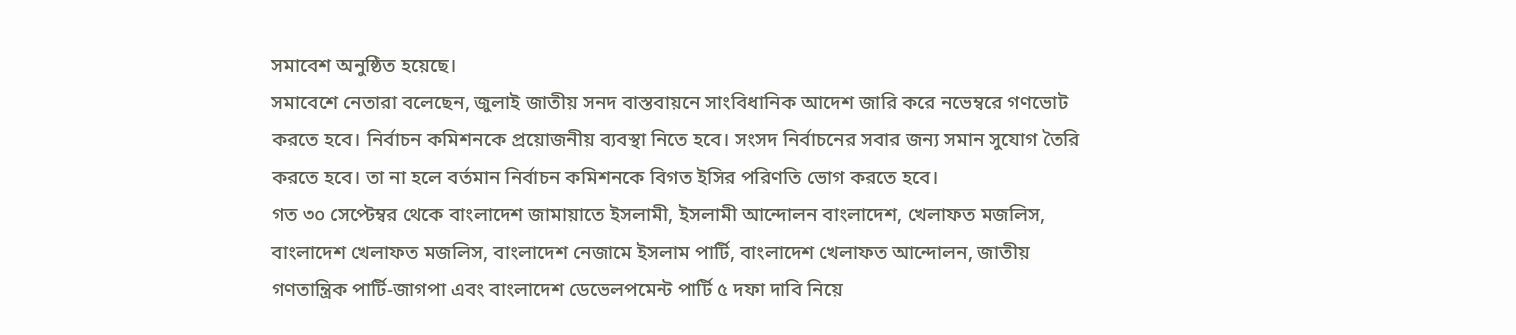সমাবেশ অনুষ্ঠিত হয়েছে।
সমাবেশে নেতারা বলেছেন, জুলাই জাতীয় সনদ বাস্তবায়নে সাংবিধানিক আদেশ জারি করে নভেম্বরে গণভোট করতে হবে। নির্বাচন কমিশনকে প্রয়োজনীয় ব্যবস্থা নিতে হবে। সংসদ নির্বাচনের সবার জন্য সমান সুযোগ তৈরি করতে হবে। তা না হলে বর্তমান নির্বাচন কমিশনকে বিগত ইসির পরিণতি ভোগ করতে হবে।
গত ৩০ সেপ্টেম্বর থেকে বাংলাদেশ জামায়াতে ইসলামী, ইসলামী আন্দোলন বাংলাদেশ, খেলাফত মজলিস, বাংলাদেশ খেলাফত মজলিস, বাংলাদেশ নেজামে ইসলাম পার্টি, বাংলাদেশ খেলাফত আন্দোলন, জাতীয় গণতান্ত্রিক পার্টি-জাগপা এবং বাংলাদেশ ডেভেলপমেন্ট পার্টি ৫ দফা দাবি নিয়ে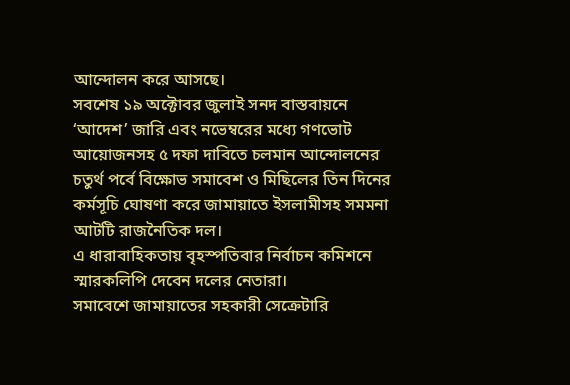আন্দোলন করে আসছে।
সবশেষ ১৯ অক্টোবর জুলাই সনদ বাস্তবায়নে ‘আদেশ’ জারি এবং নভেম্বরের মধ্যে গণভোট আয়োজনসহ ৫ দফা দাবিতে চলমান আন্দোলনের চতুর্থ পর্বে বিক্ষোভ সমাবেশ ও মিছিলের তিন দিনের কর্মসূচি ঘোষণা করে জামায়াতে ইসলামীসহ সমমনা আটটি রাজনৈতিক দল।
এ ধারাবাহিকতায় বৃহস্পতিবার নির্বাচন কমিশনে স্মারকলিপি দেবেন দলের নেতারা।
সমাবেশে জামায়াতের সহকারী সেক্রেটারি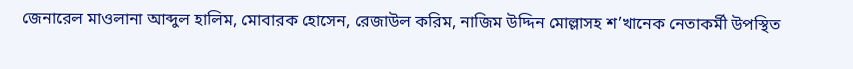জেনারেল মাওলানা আব্দুল হালিম, মোবারক হোসেন, রেজাউল করিম, নাজিম উদ্দিন মোল্লাসহ শ’খানেক নেতাকর্মী উপস্থিত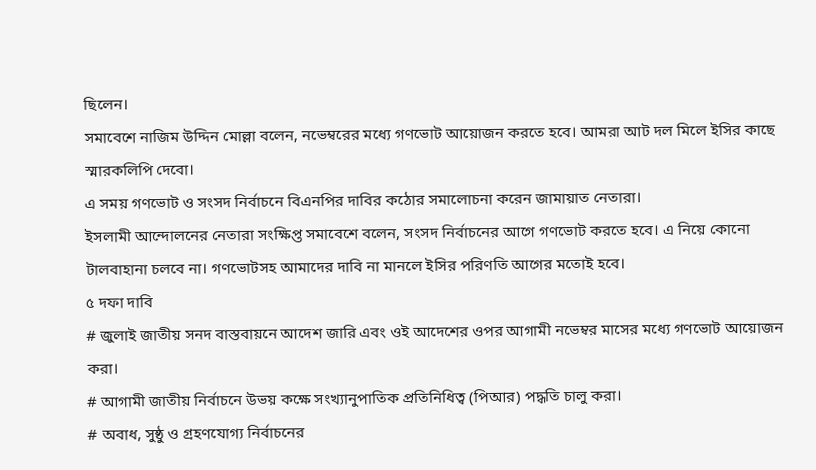ছিলেন।
সমাবেশে নাজিম উদ্দিন মোল্লা বলেন, নভেম্বরের মধ্যে গণভোট আয়োজন করতে হবে। আমরা আট দল মিলে ইসির কাছে স্মারকলিপি দেবো।
এ সময় গণভোট ও সংসদ নির্বাচনে বিএনপির দাবির কঠোর সমালোচনা করেন জামায়াত নেতারা।
ইসলামী আন্দোলনের নেতারা সংক্ষিপ্ত সমাবেশে বলেন, সংসদ নির্বাচনের আগে গণভোট করতে হবে। এ নিয়ে কোনো টালবাহানা চলবে না। গণভোটসহ আমাদের দাবি না মানলে ইসির পরিণতি আগের মতোই হবে।
৫ দফা দাবি
# জুলাই জাতীয় সনদ বাস্তবায়নে আদেশ জারি এবং ওই আদেশের ওপর আগামী নভেম্বর মাসের মধ্যে গণভোট আয়োজন করা।
# আগামী জাতীয় নির্বাচনে উভয় কক্ষে সংখ্যানুপাতিক প্রতিনিধিত্ব (পিআর) পদ্ধতি চালু করা।
# অবাধ, সুষ্ঠু ও গ্রহণযোগ্য নির্বাচনের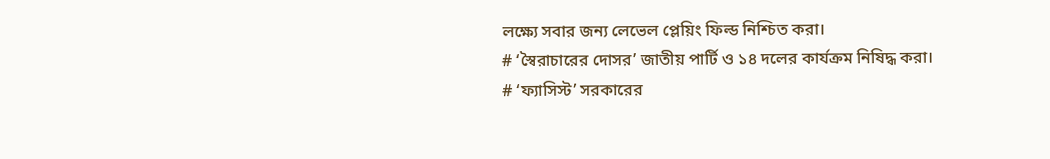লক্ষ্যে সবার জন্য লেভেল প্লেয়িং ফিল্ড নিশ্চিত করা।
# ‘স্বৈরাচারের দোসর’ জাতীয় পার্টি ও ১৪ দলের কার্যক্রম নিষিদ্ধ করা।
# ‘ফ্যাসিস্ট’ সরকারের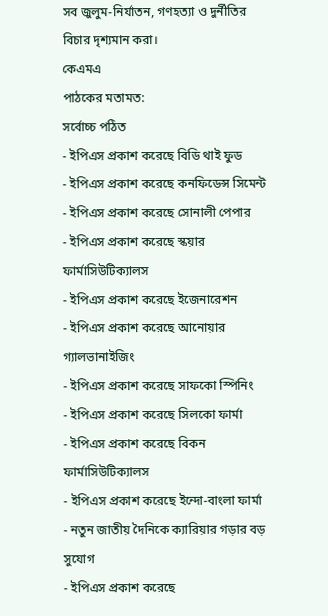সব জুলুম-নির্যাতন, গণহত্যা ও দুর্নীতির বিচার দৃশ্যমান করা।
কেএমএ
পাঠকের মতামত:
সর্বোচ্চ পঠিত
- ইপিএস প্রকাশ করেছে বিডি থাই ফুড
- ইপিএস প্রকাশ করেছে কনফিডেন্স সিমেন্ট
- ইপিএস প্রকাশ করেছে সোনালী পেপার
- ইপিএস প্রকাশ করেছে স্কয়ার ফার্মাসিউটিক্যালস
- ইপিএস প্রকাশ করেছে ইজেনারেশন
- ইপিএস প্রকাশ করেছে আনোয়ার গ্যালভানাইজিং
- ইপিএস প্রকাশ করেছে সাফকো স্পিনিং
- ইপিএস প্রকাশ করেছে সিলকো ফার্মা
- ইপিএস প্রকাশ করেছে বিকন ফার্মাসিউটিক্যালস
- ইপিএস প্রকাশ করেছে ইন্দো-বাংলা ফার্মা
- নতুন জাতীয় দৈনিকে ক্যারিয়ার গড়ার বড় সুযোগ
- ইপিএস প্রকাশ করেছে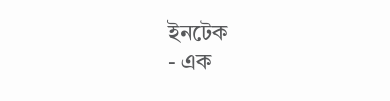ইনটেক
- এক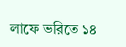লাফে ভরিতে ১৪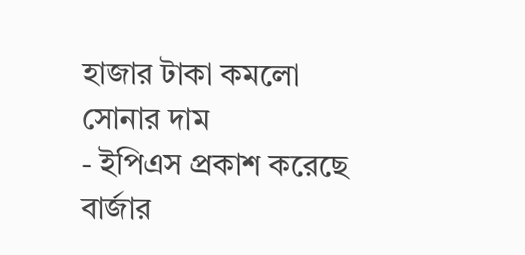হাজার টাকা কমলো সোনার দাম
- ইপিএস প্রকাশ করেছে বার্জার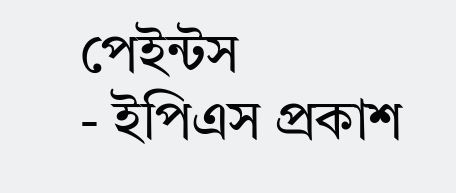পেইন্টস
- ইপিএস প্রকাশ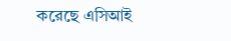করেছে এসিআই